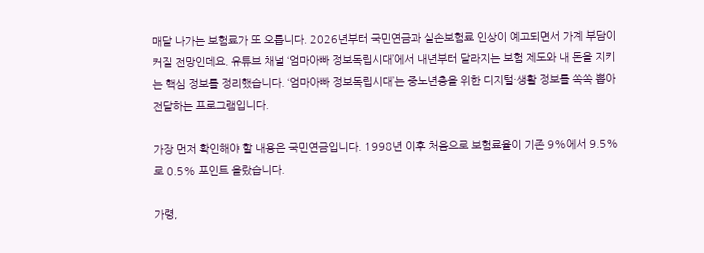매달 나가는 보험료가 또 오릅니다. 2026년부터 국민연금과 실손보험료 인상이 예고되면서 가계 부담이 커질 전망인데요. 유튜브 채널 ‘엄마아빠 정보독립시대’에서 내년부터 달라지는 보험 제도와 내 돈을 지키는 핵심 정보를 정리했습니다. ‘엄마아빠 정보독립시대’는 중노년층을 위한 디지털·생활 정보를 쏙쏙 뽑아 전달하는 프로그램입니다.

가장 먼저 확인해야 할 내용은 국민연금입니다. 1998년 이후 처음으로 보험료율이 기존 9%에서 9.5%로 0.5% 포인트 올랐습니다.

가령,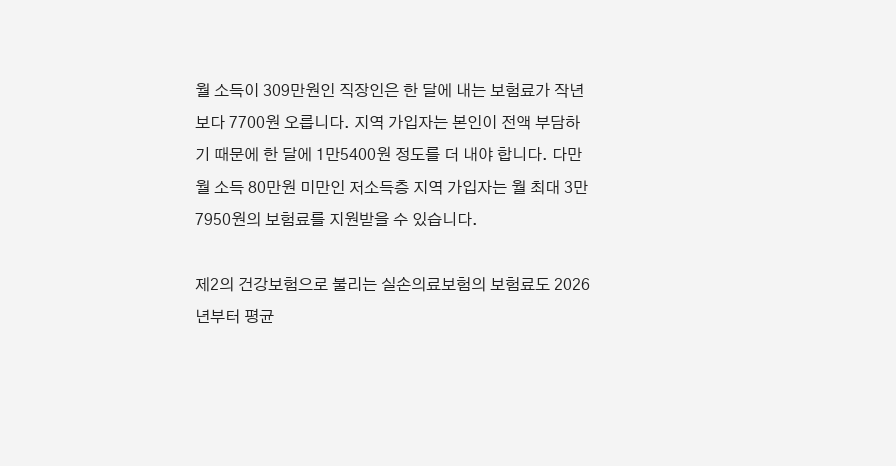월 소득이 309만원인 직장인은 한 달에 내는 보험료가 작년보다 7700원 오릅니다. 지역 가입자는 본인이 전액 부담하기 때문에 한 달에 1만5400원 정도를 더 내야 합니다. 다만 월 소득 80만원 미만인 저소득층 지역 가입자는 월 최대 3만7950원의 보험료를 지원받을 수 있습니다.

제2의 건강보험으로 불리는 실손의료보험의 보험료도 2026년부터 평균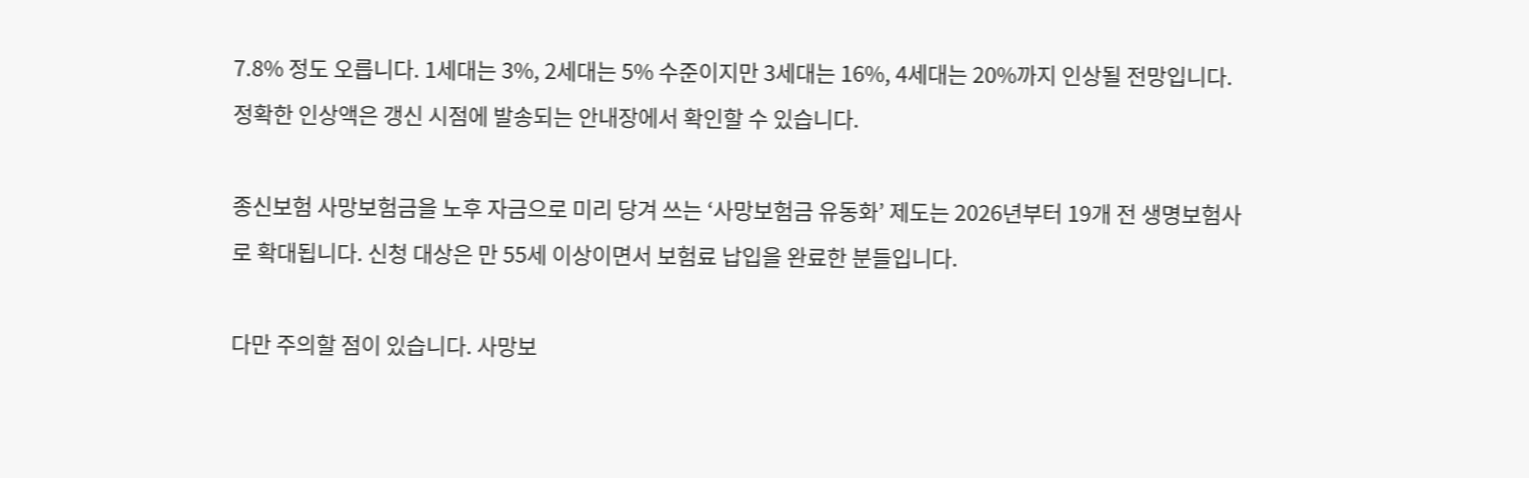7.8% 정도 오릅니다. 1세대는 3%, 2세대는 5% 수준이지만 3세대는 16%, 4세대는 20%까지 인상될 전망입니다. 정확한 인상액은 갱신 시점에 발송되는 안내장에서 확인할 수 있습니다.

종신보험 사망보험금을 노후 자금으로 미리 당겨 쓰는 ‘사망보험금 유동화’ 제도는 2026년부터 19개 전 생명보험사로 확대됩니다. 신청 대상은 만 55세 이상이면서 보험료 납입을 완료한 분들입니다.

다만 주의할 점이 있습니다. 사망보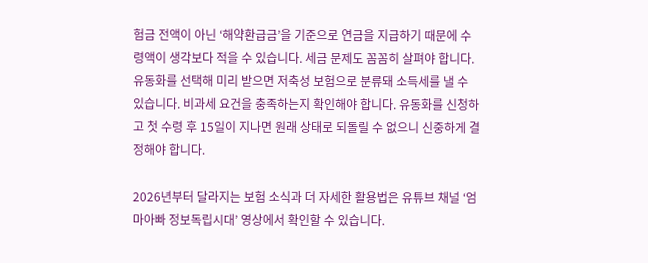험금 전액이 아닌 ‘해약환급금’을 기준으로 연금을 지급하기 때문에 수령액이 생각보다 적을 수 있습니다. 세금 문제도 꼼꼼히 살펴야 합니다. 유동화를 선택해 미리 받으면 저축성 보험으로 분류돼 소득세를 낼 수 있습니다. 비과세 요건을 충족하는지 확인해야 합니다. 유동화를 신청하고 첫 수령 후 15일이 지나면 원래 상태로 되돌릴 수 없으니 신중하게 결정해야 합니다.

2026년부터 달라지는 보험 소식과 더 자세한 활용법은 유튜브 채널 ‘엄마아빠 정보독립시대’ 영상에서 확인할 수 있습니다.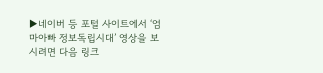▶네이버 등 포털 사이트에서 ‘엄마아빠 정보독립시대’ 영상을 보시려면 다음 링크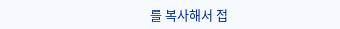를 복사해서 접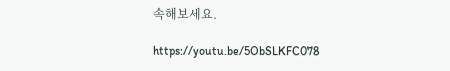속해보세요.

https://youtu.be/5ObSLKFC078